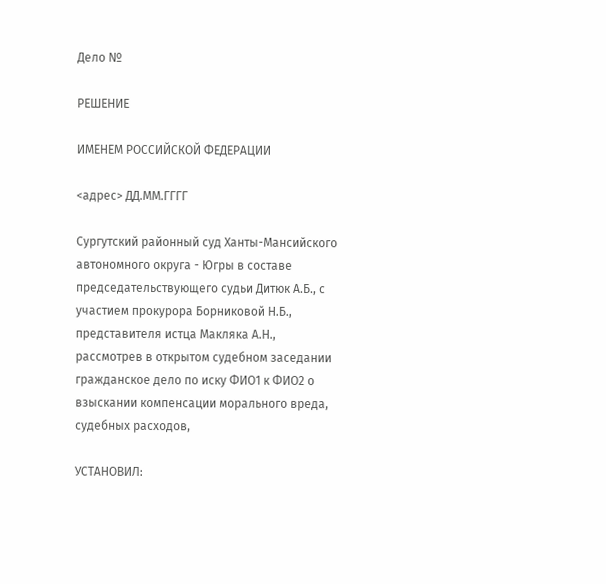Дело №

РЕШЕНИЕ

ИМЕНЕМ РОССИЙСКОЙ ФЕДЕРАЦИИ

<адрес> ДД.ММ.ГГГГ

Сургутский районный суд Ханты-Мансийского автономного округа - Югры в составе председательствующего судьи Дитюк А.Б., с участием прокурора Борниковой Н.Б., представителя истца Макляка А.Н., рассмотрев в открытом судебном заседании гражданское дело по иску ФИО1 к ФИО2 о взыскании компенсации морального вреда, судебных расходов,

УСТАНОВИЛ: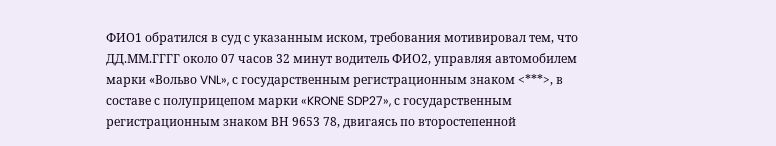ФИО1 обратился в суд с указанным иском, требования мотивировал тем, что ДД.ММ.ГГГГ около 07 часов 32 минут водитель ФИО2, управляя автомобилем марки «Вольво VNL», с государственным регистрационным знаком <***>, в составе с полуприцепом марки «KRONE SDP27», с государственным регистрационным знаком ВН 9653 78, двигаясь по второстепенной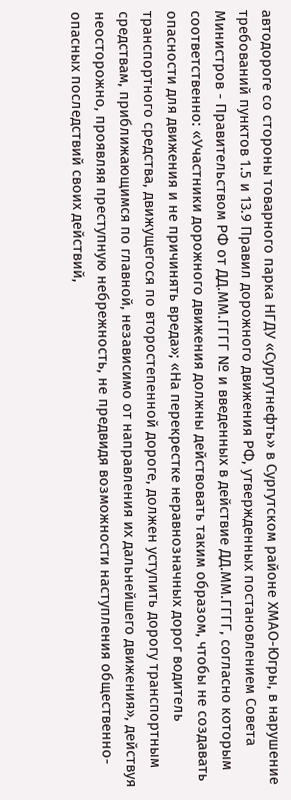автодороге со стороны товарного парка НГДУ «Сургутнефть» в Сургутском районе ХМАО-Югры, в нарушение требований пунктов 1.5 и 13.9 Правил дорожного движения РФ, утвержденных постановлением Совета Министров - Правительством РФ от ДД.ММ.ГГГГ № и введенных в действие ДД.ММ.ГГГГ, согласно которым соответственно: «Участники дорожного движения должны действовать таким образом, чтобы не создавать опасности для движения и не причинять вреда»; «На перекрестке неравнозначных дорог водитель транспортного средства, движущегося по второстепенной дороге, должен уступить дорогу транспортным средствам, приближающимся по главной, независимо от направления их дальнейшего движения», действуя неосторожно, проявляя преступную небрежность, не предвидя возможности наступления общественно-опасных последствий своих действий,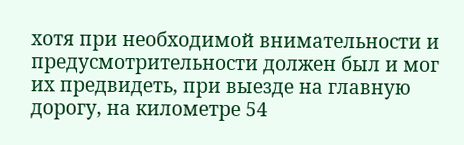хотя при необходимой внимательности и предусмотрительности должен был и мог их предвидеть, при выезде на главную дорогу, на километре 54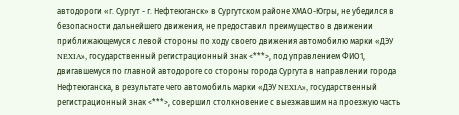автодороги «г. Сургут - г. Нефтеюганск» в Сургутском районе ХМАО-Югры, не убедился в безопасности дальнейшего движения, не предоставил преимущество в движении приближающемуся с левой стороны по ходу своего движения автомобилю марки «ДЭУ NEXIA», государственный регистрационный знак <***>, под управлением ФИО1, двигавшемуся по главной автодороге со стороны города Сургута в направлении города Нефтеюганска, в результате чего автомобиль марки «ДЭУ NEXIA», государственный регистрационный знак <***>, совершил столкновение с выезжавшим на проезжую часть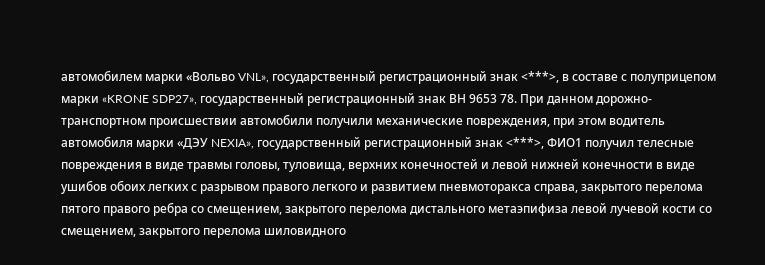автомобилем марки «Вольво VNL», государственный регистрационный знак <***>, в составе с полуприцепом марки «KRONE SDP27», государственный регистрационный знак ВН 9653 78. При данном дорожно-транспортном происшествии автомобили получили механические повреждения, при этом водитель автомобиля марки «ДЭУ NEXIA», государственный регистрационный знак <***>, ФИО1 получил телесные повреждения в виде травмы головы, туловища, верхних конечностей и левой нижней конечности в виде ушибов обоих легких с разрывом правого легкого и развитием пневмоторакса справа, закрытого перелома пятого правого ребра со смещением, закрытого перелома дистального метаэпифиза левой лучевой кости со смещением, закрытого перелома шиловидного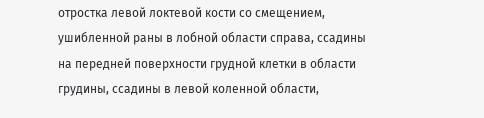отростка левой локтевой кости со смещением, ушибленной раны в лобной области справа, ссадины на передней поверхности грудной клетки в области грудины, ссадины в левой коленной области,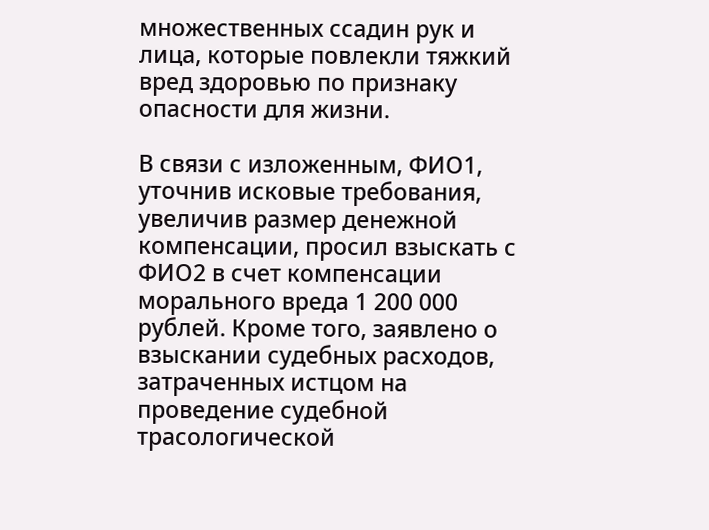множественных ссадин рук и лица, которые повлекли тяжкий вред здоровью по признаку опасности для жизни.

В связи с изложенным, ФИО1, уточнив исковые требования, увеличив размер денежной компенсации, просил взыскать с ФИО2 в счет компенсации морального вреда 1 200 000 рублей. Кроме того, заявлено о взыскании судебных расходов, затраченных истцом на проведение судебной трасологической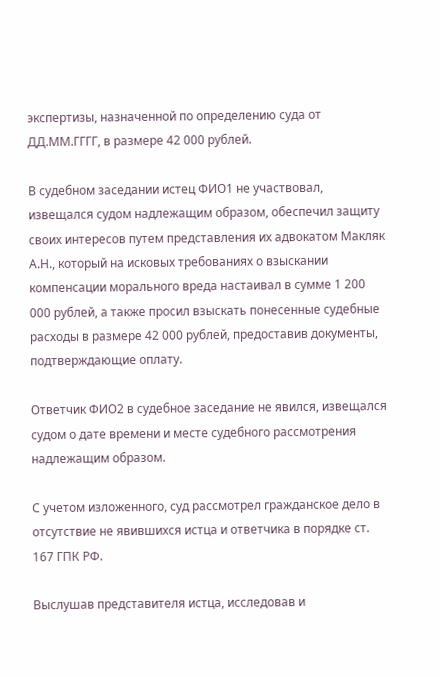экспертизы, назначенной по определению суда от ДД.ММ.ГГГГ, в размере 42 000 рублей.

В судебном заседании истец ФИО1 не участвовал, извещался судом надлежащим образом, обеспечил защиту своих интересов путем представления их адвокатом Макляк А.Н., который на исковых требованиях о взыскании компенсации морального вреда настаивал в сумме 1 200 000 рублей, а также просил взыскать понесенные судебные расходы в размере 42 000 рублей, предоставив документы, подтверждающие оплату.

Ответчик ФИО2 в судебное заседание не явился, извещался судом о дате времени и месте судебного рассмотрения надлежащим образом.

С учетом изложенного, суд рассмотрел гражданское дело в отсутствие не явившихся истца и ответчика в порядке ст. 167 ГПК РФ.

Выслушав представителя истца, исследовав и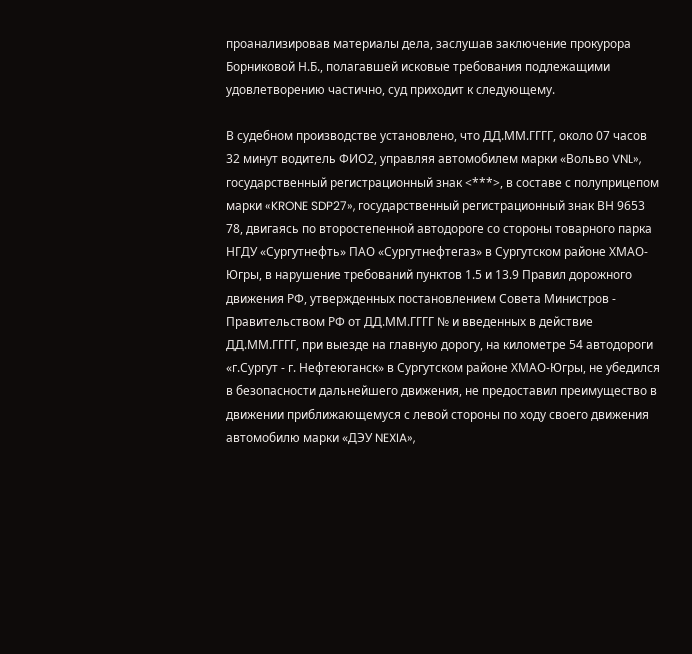проанализировав материалы дела, заслушав заключение прокурора Борниковой Н.Б., полагавшей исковые требования подлежащими удовлетворению частично, суд приходит к следующему.

В судебном производстве установлено, что ДД.ММ.ГГГГ, около 07 часов 32 минут водитель ФИО2, управляя автомобилем марки «Вольво VNL», государственный регистрационный знак <***>, в составе с полуприцепом марки «KRONE SDP27», государственный регистрационный знак ВН 9653 78, двигаясь по второстепенной автодороге со стороны товарного парка НГДУ «Сургутнефть» ПАО «Сургутнефтегаз» в Сургутском районе ХМАО-Югры, в нарушение требований пунктов 1.5 и 13.9 Правил дорожного движения РФ, утвержденных постановлением Совета Министров - Правительством РФ от ДД.ММ.ГГГГ № и введенных в действие ДД.ММ.ГГГГ, при выезде на главную дорогу, на километре 54 автодороги «г.Сургут - г. Нефтеюганск» в Сургутском районе ХМАО-Югры, не убедился в безопасности дальнейшего движения, не предоставил преимущество в движении приближающемуся с левой стороны по ходу своего движения автомобилю марки «ДЭУ NEXIA»,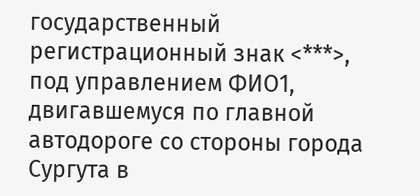государственный регистрационный знак <***>, под управлением ФИО1, двигавшемуся по главной автодороге со стороны города Сургута в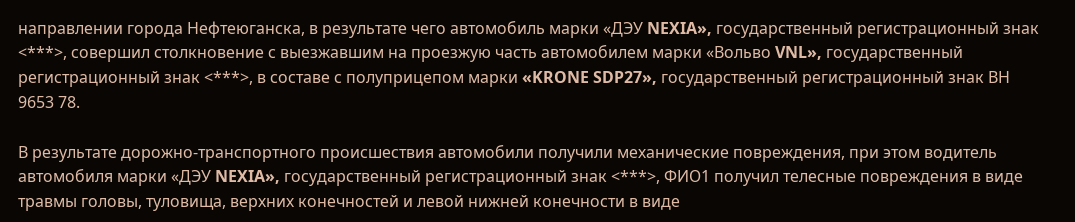направлении города Нефтеюганска, в результате чего автомобиль марки «ДЭУ NEXIA», государственный регистрационный знак <***>, совершил столкновение с выезжавшим на проезжую часть автомобилем марки «Вольво VNL», государственный регистрационный знак <***>, в составе с полуприцепом марки «KRONE SDP27», государственный регистрационный знак ВН 9653 78.

В результате дорожно-транспортного происшествия автомобили получили механические повреждения, при этом водитель автомобиля марки «ДЭУ NEXIA», государственный регистрационный знак <***>, ФИО1 получил телесные повреждения в виде травмы головы, туловища, верхних конечностей и левой нижней конечности в виде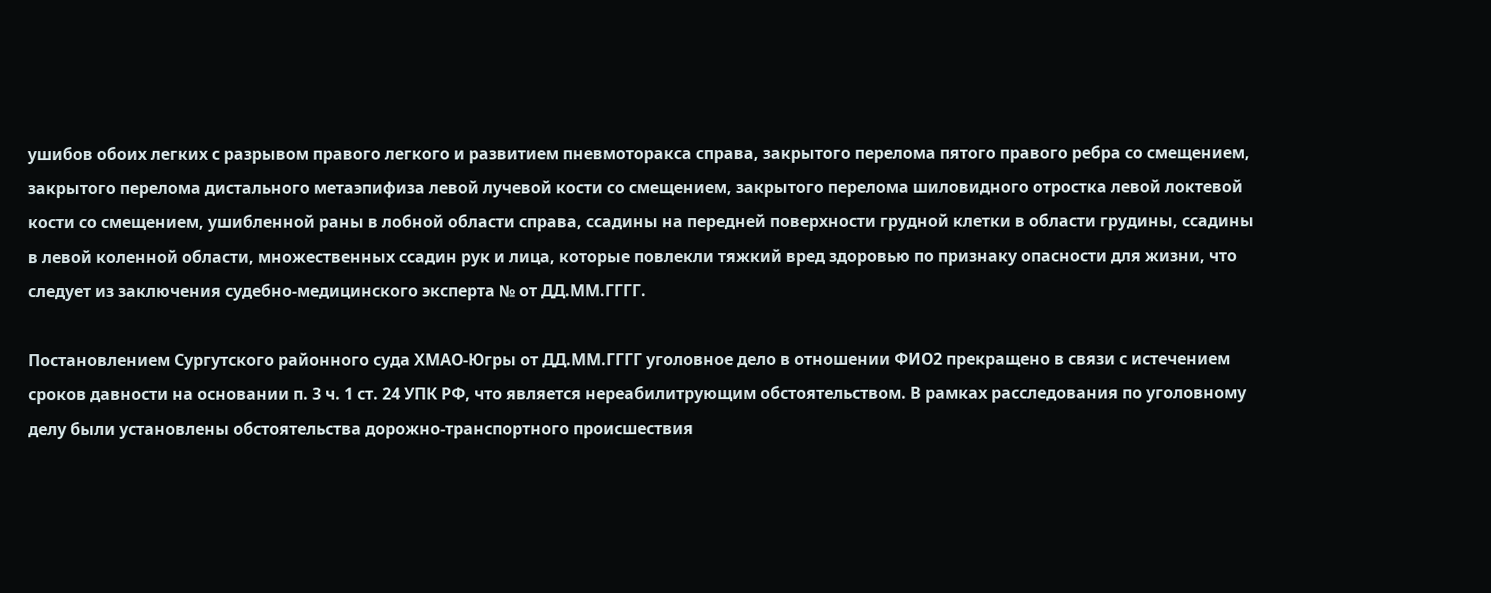ушибов обоих легких с разрывом правого легкого и развитием пневмоторакса справа, закрытого перелома пятого правого ребра со смещением, закрытого перелома дистального метаэпифиза левой лучевой кости со смещением, закрытого перелома шиловидного отростка левой локтевой кости со смещением, ушибленной раны в лобной области справа, ссадины на передней поверхности грудной клетки в области грудины, ссадины в левой коленной области, множественных ссадин рук и лица, которые повлекли тяжкий вред здоровью по признаку опасности для жизни, что следует из заключения судебно-медицинского эксперта № от ДД.ММ.ГГГГ.

Постановлением Сургутского районного суда ХМАО-Югры от ДД.ММ.ГГГГ уголовное дело в отношении ФИО2 прекращено в связи с истечением сроков давности на основании п. 3 ч. 1 ст. 24 УПК РФ, что является нереабилитрующим обстоятельством. В рамках расследования по уголовному делу были установлены обстоятельства дорожно-транспортного происшествия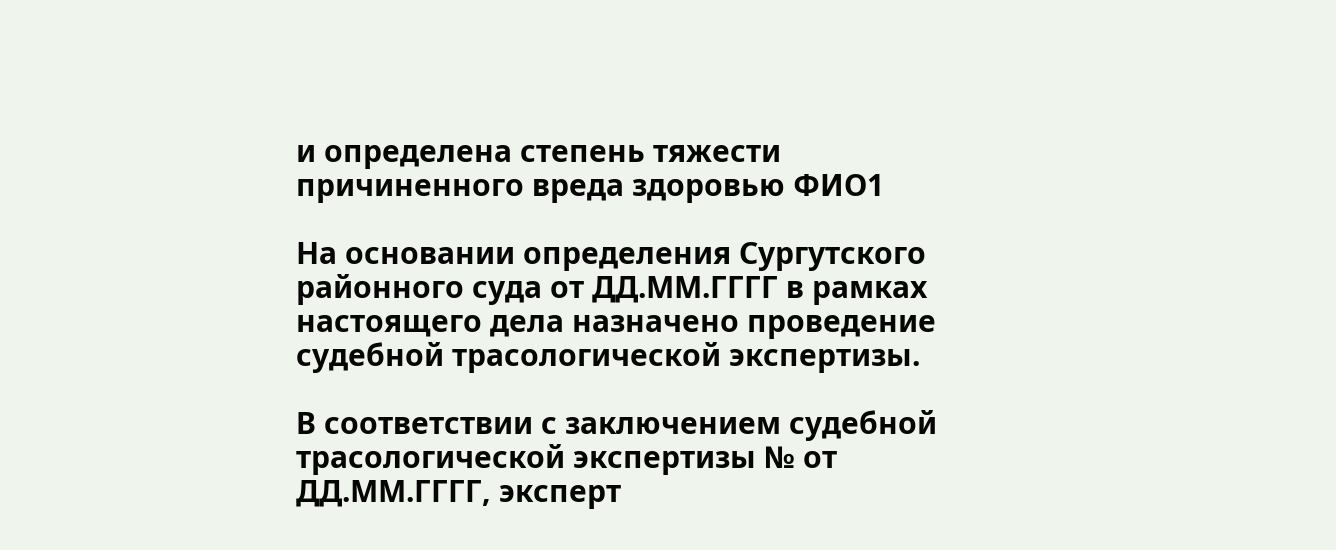и определена степень тяжести причиненного вреда здоровью ФИО1

На основании определения Сургутского районного суда от ДД.ММ.ГГГГ в рамках настоящего дела назначено проведение судебной трасологической экспертизы.

В соответствии с заключением судебной трасологической экспертизы № от ДД.ММ.ГГГГ, эксперт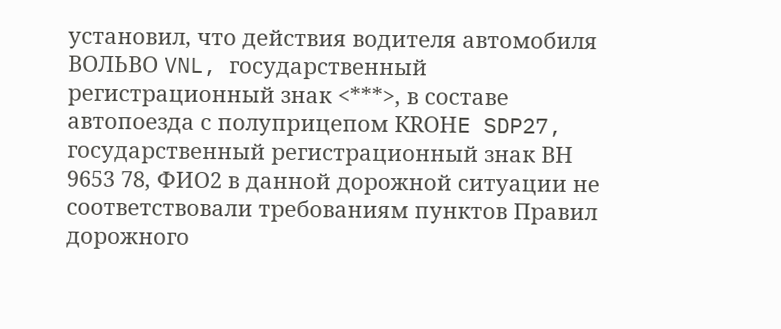установил, что действия водителя автомобиля ВОЛЬВО VNL, государственный регистрационный знак <***>, в составе автопоезда с полуприцепом КROНE SDP27, государственный регистрационный знак ВН 9653 78, ФИО2 в данной дорожной ситуации не соответствовали требованиям пунктов Правил дорожного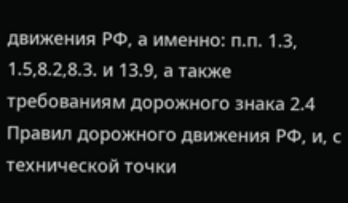движения РФ, а именно: п.п. 1.3, 1.5,8.2,8.3. и 13.9, а также требованиям дорожного знака 2.4 Правил дорожного движения РФ, и, с технической точки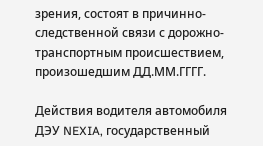зрения, состоят в причинно-следственной связи с дорожно-транспортным происшествием, произошедшим ДД.ММ.ГГГГ.

Действия водителя автомобиля ДЭУ NEXIA, государственный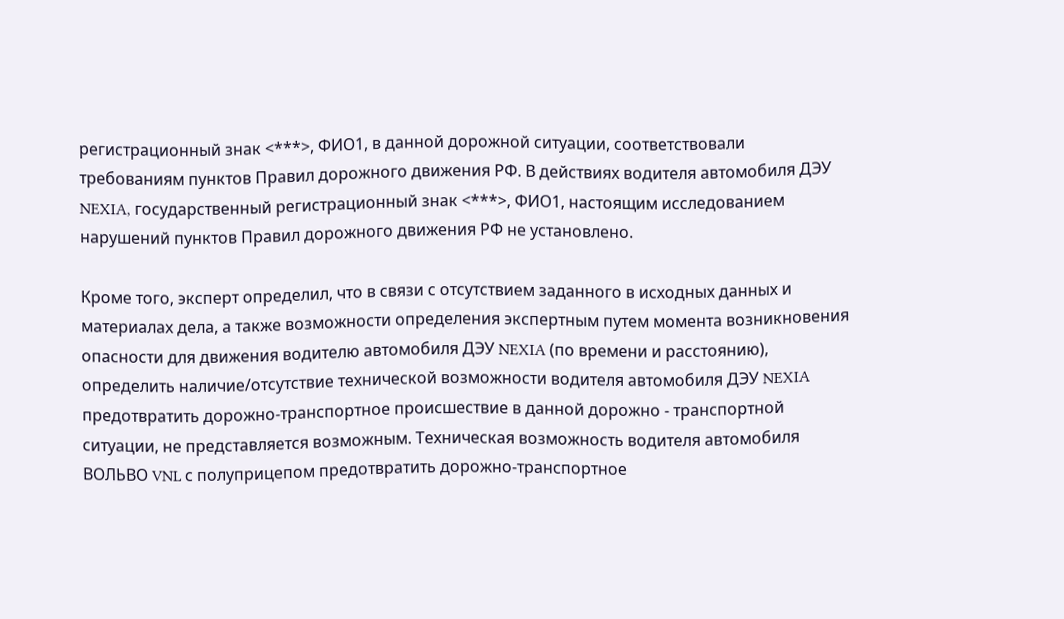регистрационный знак <***>, ФИО1, в данной дорожной ситуации, соответствовали требованиям пунктов Правил дорожного движения РФ. В действиях водителя автомобиля ДЭУ NEXIA, государственный регистрационный знак <***>, ФИО1, настоящим исследованием нарушений пунктов Правил дорожного движения РФ не установлено.

Кроме того, эксперт определил, что в связи с отсутствием заданного в исходных данных и материалах дела, а также возможности определения экспертным путем момента возникновения опасности для движения водителю автомобиля ДЭУ NEXIA (по времени и расстоянию), определить наличие/отсутствие технической возможности водителя автомобиля ДЭУ NEXIA предотвратить дорожно-транспортное происшествие в данной дорожно - транспортной ситуации, не представляется возможным. Техническая возможность водителя автомобиля ВОЛЬВО VNL с полуприцепом предотвратить дорожно-транспортное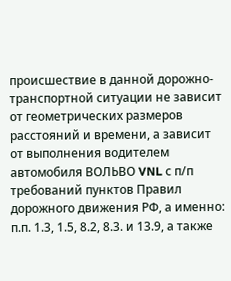происшествие в данной дорожно-транспортной ситуации не зависит от геометрических размеров расстояний и времени, а зависит от выполнения водителем автомобиля ВОЛЬВО VNL с п/п требований пунктов Правил дорожного движения РФ, а именно: п.п. 1.3, 1.5, 8.2, 8.3. и 13.9, а также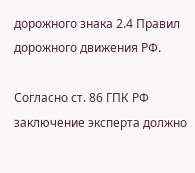дорожного знака 2.4 Правил дорожного движения РФ.

Согласно ст. 86 ГПК РФ заключение эксперта должно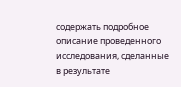содержать подробное описание проведенного исследования, сделанные в результате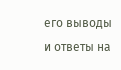его выводы и ответы на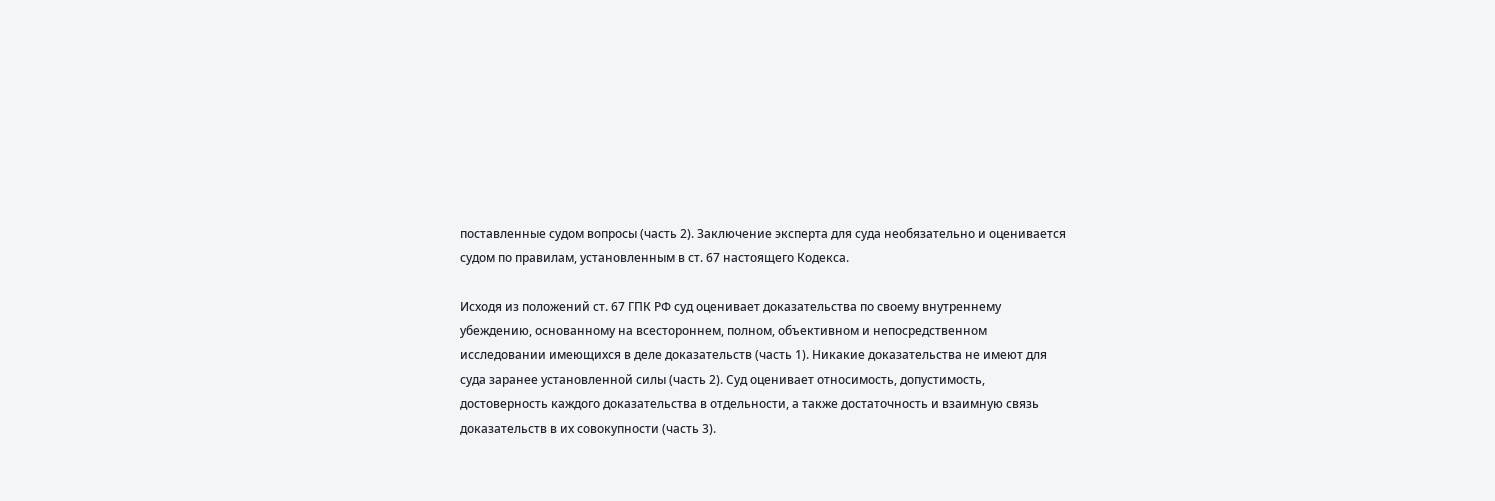поставленные судом вопросы (часть 2). Заключение эксперта для суда необязательно и оценивается судом по правилам, установленным в ст. 67 настоящего Кодекса.

Исходя из положений ст. 67 ГПК РФ суд оценивает доказательства по своему внутреннему убеждению, основанному на всестороннем, полном, объективном и непосредственном исследовании имеющихся в деле доказательств (часть 1). Никакие доказательства не имеют для суда заранее установленной силы (часть 2). Суд оценивает относимость, допустимость, достоверность каждого доказательства в отдельности, а также достаточность и взаимную связь доказательств в их совокупности (часть 3).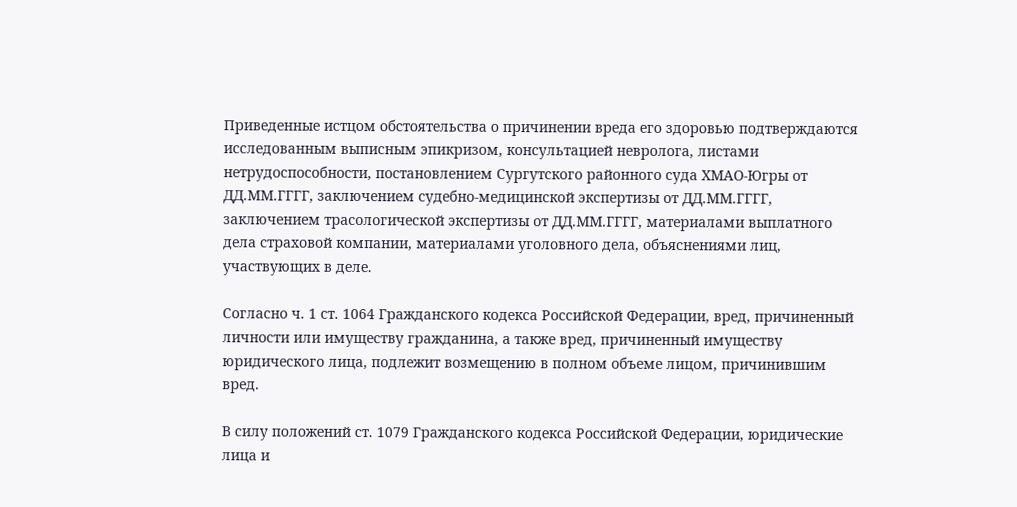Приведенные истцом обстоятельства о причинении вреда его здоровью подтверждаются исследованным выписным эпикризом, консультацией невролога, листами нетрудоспособности, постановлением Сургутского районного суда ХМАО-Югры от ДД.ММ.ГГГГ, заключением судебно-медицинской экспертизы от ДД.ММ.ГГГГ, заключением трасологической экспертизы от ДД.ММ.ГГГГ, материалами выплатного дела страховой компании, материалами уголовного дела, объяснениями лиц, участвующих в деле.

Согласно ч. 1 ст. 1064 Гражданского кодекса Российской Федерации, вред, причиненный личности или имуществу гражданина, а также вред, причиненный имуществу юридического лица, подлежит возмещению в полном объеме лицом, причинившим вред.

В силу положений ст. 1079 Гражданского кодекса Российской Федерации, юридические лица и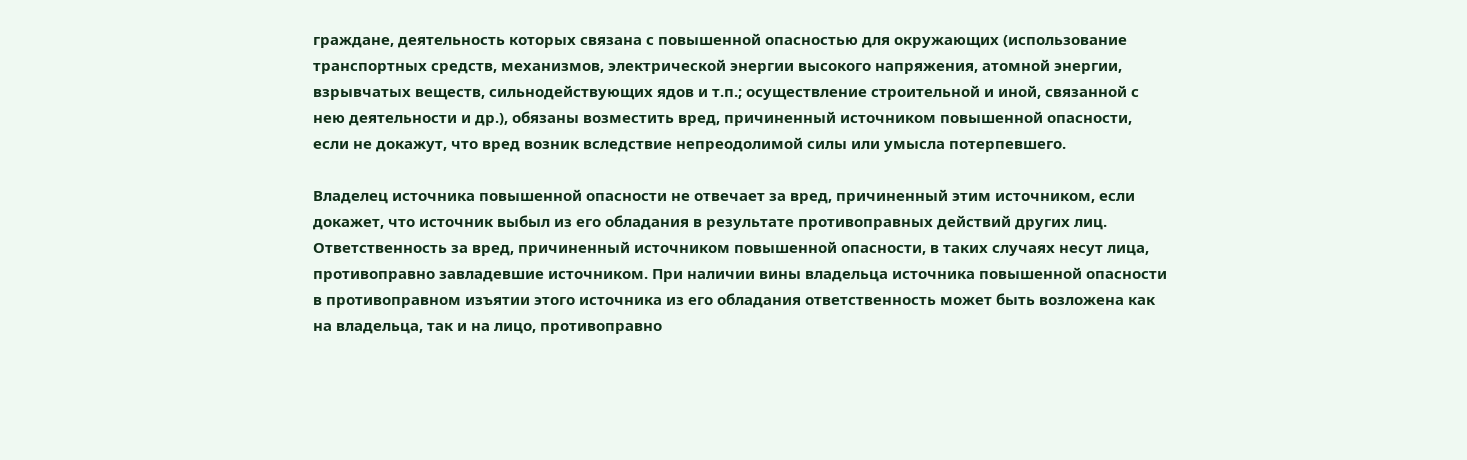граждане, деятельность которых связана с повышенной опасностью для окружающих (использование транспортных средств, механизмов, электрической энергии высокого напряжения, атомной энергии, взрывчатых веществ, сильнодействующих ядов и т.п.; осуществление строительной и иной, связанной с нею деятельности и др.), обязаны возместить вред, причиненный источником повышенной опасности, если не докажут, что вред возник вследствие непреодолимой силы или умысла потерпевшего.

Владелец источника повышенной опасности не отвечает за вред, причиненный этим источником, если докажет, что источник выбыл из его обладания в результате противоправных действий других лиц. Ответственность за вред, причиненный источником повышенной опасности, в таких случаях несут лица, противоправно завладевшие источником. При наличии вины владельца источника повышенной опасности в противоправном изъятии этого источника из его обладания ответственность может быть возложена как на владельца, так и на лицо, противоправно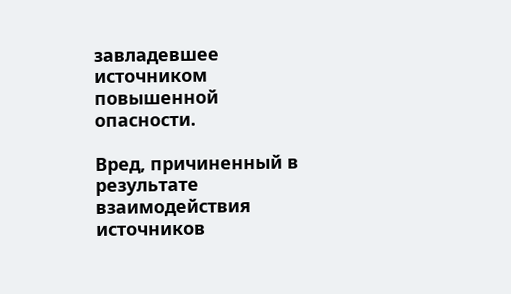завладевшее источником повышенной опасности.

Вред, причиненный в результате взаимодействия источников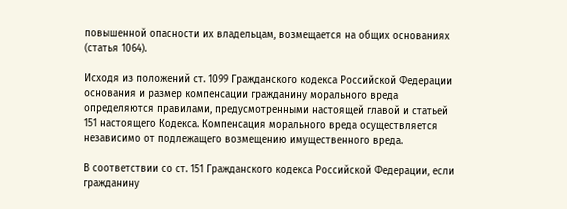повышенной опасности их владельцам, возмещается на общих основаниях (статья 1064).

Исходя из положений ст. 1099 Гражданского кодекса Российской Федерации основания и размер компенсации гражданину морального вреда определяются правилами, предусмотренными настоящей главой и статьей 151 настоящего Кодекса. Компенсация морального вреда осуществляется независимо от подлежащего возмещению имущественного вреда.

В соответствии со ст. 151 Гражданского кодекса Российской Федерации, если гражданину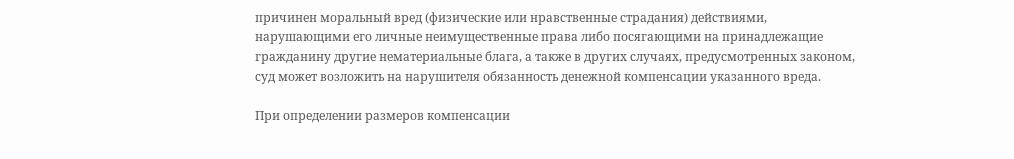причинен моральный вред (физические или нравственные страдания) действиями, нарушающими его личные неимущественные права либо посягающими на принадлежащие гражданину другие нематериальные блага, а также в других случаях, предусмотренных законом, суд может возложить на нарушителя обязанность денежной компенсации указанного вреда.

При определении размеров компенсации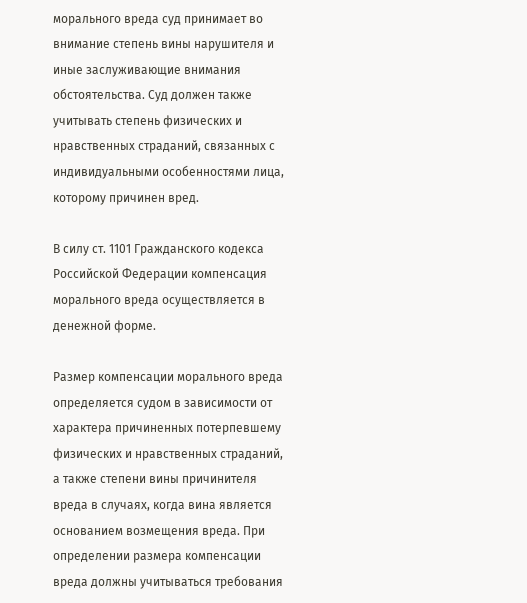морального вреда суд принимает во внимание степень вины нарушителя и иные заслуживающие внимания обстоятельства. Суд должен также учитывать степень физических и нравственных страданий, связанных с индивидуальными особенностями лица, которому причинен вред.

В силу ст. 1101 Гражданского кодекса Российской Федерации компенсация морального вреда осуществляется в денежной форме.

Размер компенсации морального вреда определяется судом в зависимости от характера причиненных потерпевшему физических и нравственных страданий, а также степени вины причинителя вреда в случаях, когда вина является основанием возмещения вреда. При определении размера компенсации вреда должны учитываться требования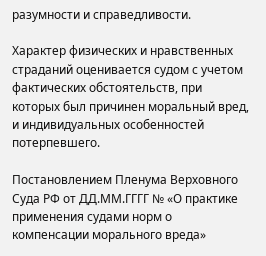разумности и справедливости.

Характер физических и нравственных страданий оценивается судом с учетом фактических обстоятельств, при которых был причинен моральный вред, и индивидуальных особенностей потерпевшего.

Постановлением Пленума Верховного Суда РФ от ДД.ММ.ГГГГ № «О практике применения судами норм о компенсации морального вреда»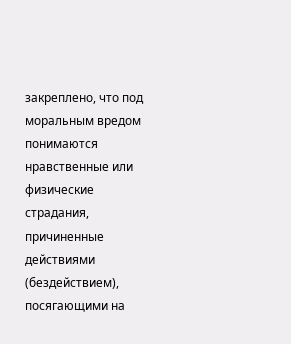закреплено, что под моральным вредом понимаются нравственные или физические страдания, причиненные действиями (бездействием), посягающими на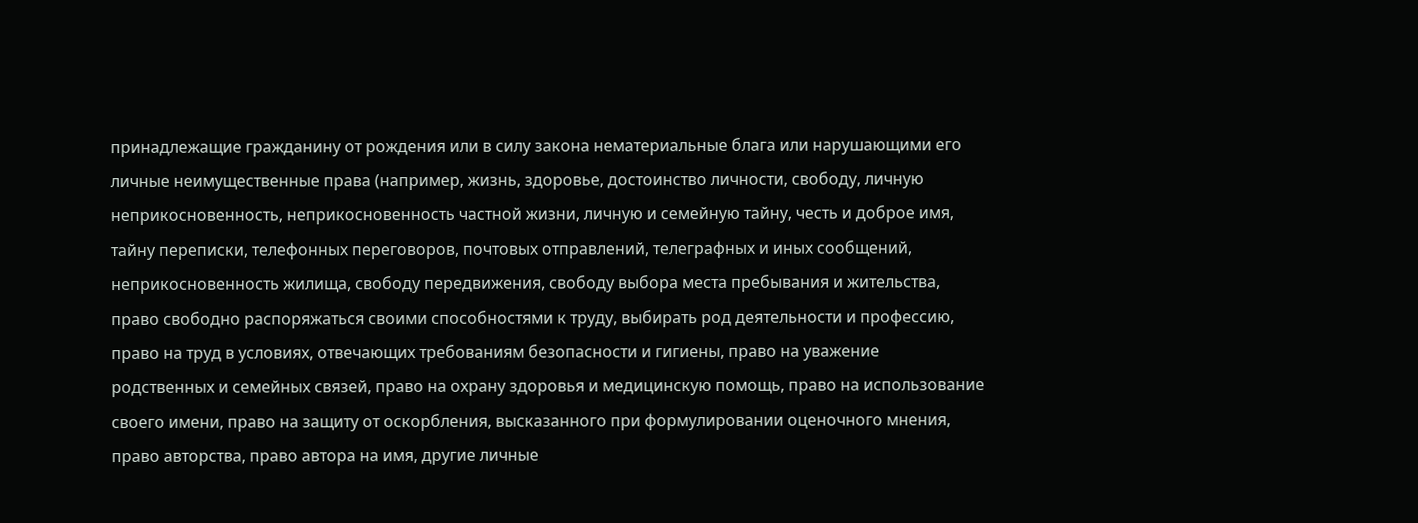принадлежащие гражданину от рождения или в силу закона нематериальные блага или нарушающими его личные неимущественные права (например, жизнь, здоровье, достоинство личности, свободу, личную неприкосновенность, неприкосновенность частной жизни, личную и семейную тайну, честь и доброе имя, тайну переписки, телефонных переговоров, почтовых отправлений, телеграфных и иных сообщений, неприкосновенность жилища, свободу передвижения, свободу выбора места пребывания и жительства, право свободно распоряжаться своими способностями к труду, выбирать род деятельности и профессию, право на труд в условиях, отвечающих требованиям безопасности и гигиены, право на уважение родственных и семейных связей, право на охрану здоровья и медицинскую помощь, право на использование своего имени, право на защиту от оскорбления, высказанного при формулировании оценочного мнения, право авторства, право автора на имя, другие личные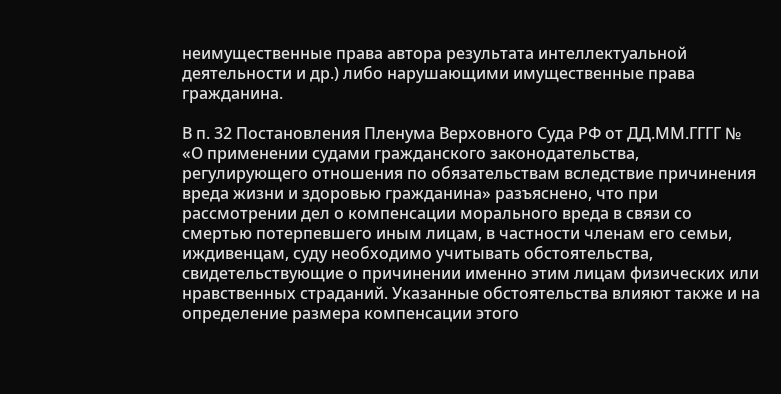неимущественные права автора результата интеллектуальной деятельности и др.) либо нарушающими имущественные права гражданина.

В п. 32 Постановления Пленума Верховного Суда РФ от ДД.ММ.ГГГГ № «О применении судами гражданского законодательства, регулирующего отношения по обязательствам вследствие причинения вреда жизни и здоровью гражданина» разъяснено, что при рассмотрении дел о компенсации морального вреда в связи со смертью потерпевшего иным лицам, в частности членам его семьи, иждивенцам, суду необходимо учитывать обстоятельства, свидетельствующие о причинении именно этим лицам физических или нравственных страданий. Указанные обстоятельства влияют также и на определение размера компенсации этого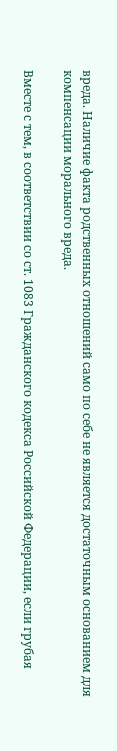вреда. Наличие факта родственных отношений само по себе не является достаточным основанием для компенсации морального вреда.

Вместе с тем, в соответствии со ст. 1083 Гражданского кодекса Российской Федерации, если грубая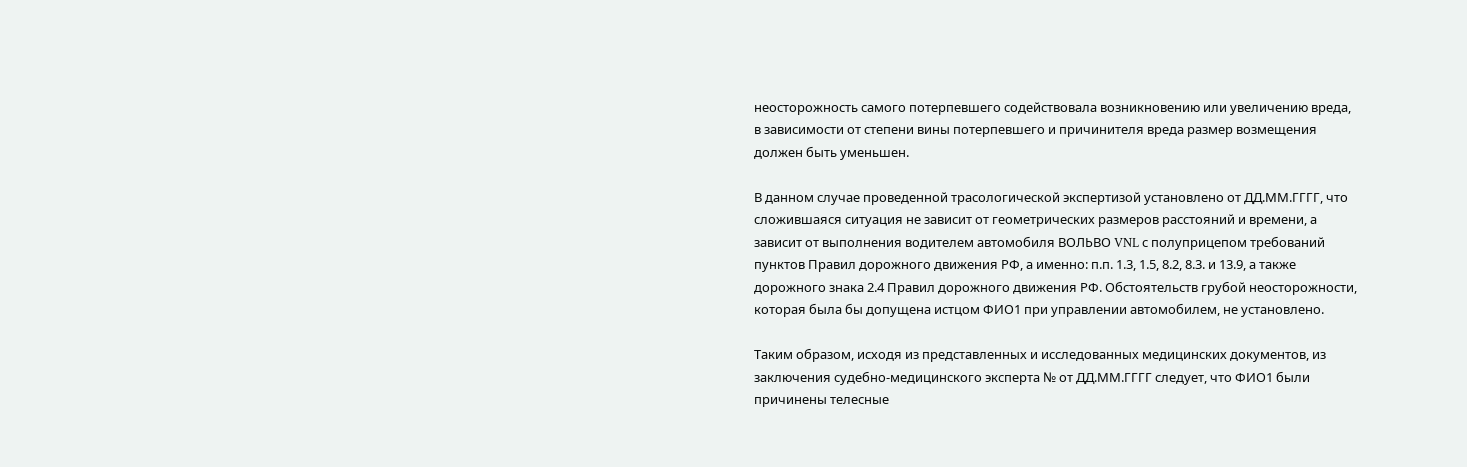неосторожность самого потерпевшего содействовала возникновению или увеличению вреда, в зависимости от степени вины потерпевшего и причинителя вреда размер возмещения должен быть уменьшен.

В данном случае проведенной трасологической экспертизой установлено от ДД.ММ.ГГГГ, что сложившаяся ситуация не зависит от геометрических размеров расстояний и времени, а зависит от выполнения водителем автомобиля ВОЛЬВО VNL с полуприцепом требований пунктов Правил дорожного движения РФ, а именно: п.п. 1.3, 1.5, 8.2, 8.3. и 13.9, а также дорожного знака 2.4 Правил дорожного движения РФ. Обстоятельств грубой неосторожности, которая была бы допущена истцом ФИО1 при управлении автомобилем, не установлено.

Таким образом, исходя из представленных и исследованных медицинских документов, из заключения судебно-медицинского эксперта № от ДД.ММ.ГГГГ следует, что ФИО1 были причинены телесные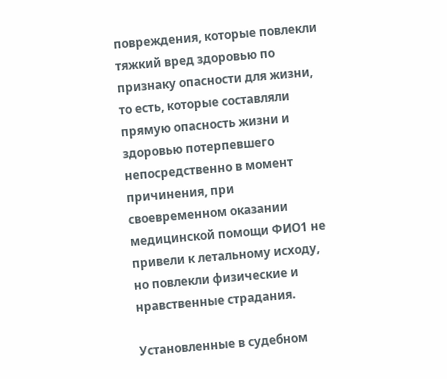повреждения, которые повлекли тяжкий вред здоровью по признаку опасности для жизни, то есть, которые составляли прямую опасность жизни и здоровью потерпевшего непосредственно в момент причинения, при своевременном оказании медицинской помощи ФИО1 не привели к летальному исходу, но повлекли физические и нравственные страдания.

Установленные в судебном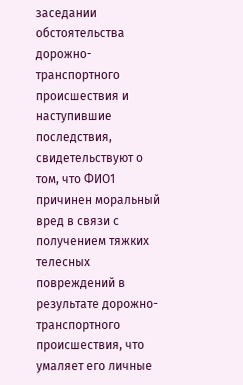заседании обстоятельства дорожно-транспортного происшествия и наступившие последствия, свидетельствуют о том, что ФИО1 причинен моральный вред в связи с получением тяжких телесных повреждений в результате дорожно-транспортного происшествия, что умаляет его личные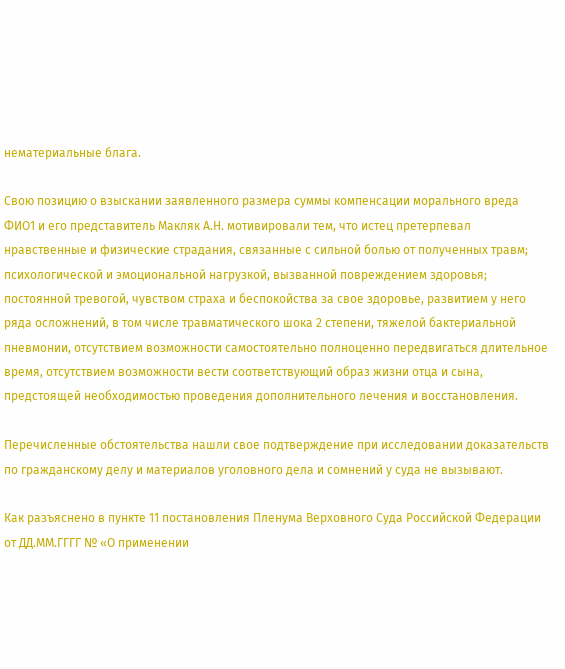нематериальные блага.

Свою позицию о взыскании заявленного размера суммы компенсации морального вреда ФИО1 и его представитель Макляк А.Н. мотивировали тем, что истец претерпевал нравственные и физические страдания, связанные с сильной болью от полученных травм; психологической и эмоциональной нагрузкой, вызванной повреждением здоровья; постоянной тревогой, чувством страха и беспокойства за свое здоровье, развитием у него ряда осложнений, в том числе травматического шока 2 степени, тяжелой бактериальной пневмонии, отсутствием возможности самостоятельно полноценно передвигаться длительное время, отсутствием возможности вести соответствующий образ жизни отца и сына, предстоящей необходимостью проведения дополнительного лечения и восстановления.

Перечисленные обстоятельства нашли свое подтверждение при исследовании доказательств по гражданскому делу и материалов уголовного дела и сомнений у суда не вызывают.

Как разъяснено в пункте 11 постановления Пленума Верховного Суда Российской Федерации от ДД.ММ.ГГГГ № «О применении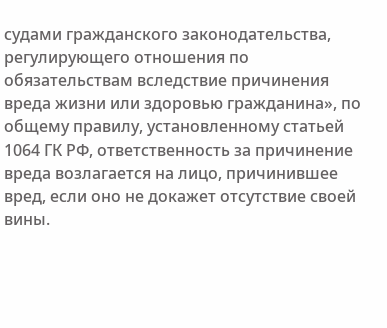судами гражданского законодательства, регулирующего отношения по обязательствам вследствие причинения вреда жизни или здоровью гражданина», по общему правилу, установленному статьей 1064 ГК РФ, ответственность за причинение вреда возлагается на лицо, причинившее вред, если оно не докажет отсутствие своей вины.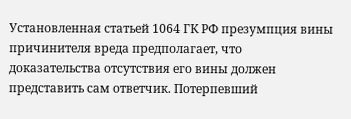Установленная статьей 1064 ГК РФ презумпция вины причинителя вреда предполагает, что доказательства отсутствия его вины должен представить сам ответчик. Потерпевший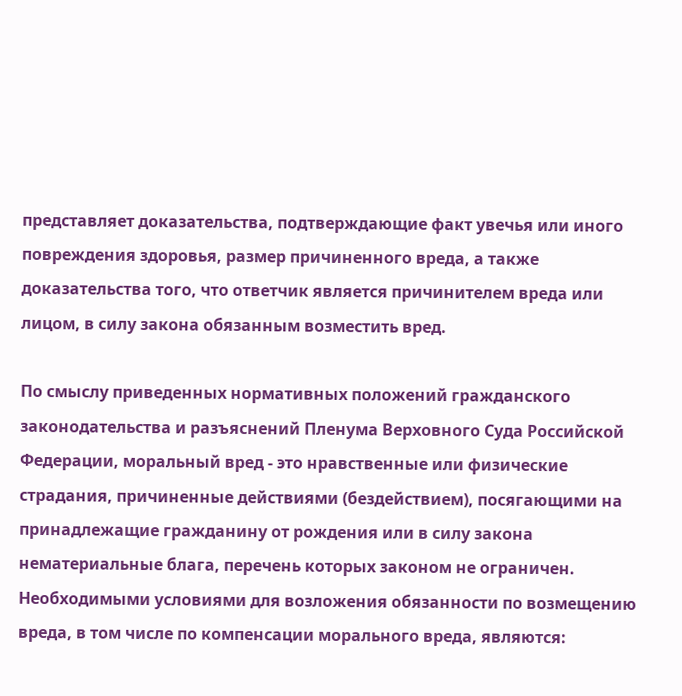представляет доказательства, подтверждающие факт увечья или иного повреждения здоровья, размер причиненного вреда, а также доказательства того, что ответчик является причинителем вреда или лицом, в силу закона обязанным возместить вред.

По смыслу приведенных нормативных положений гражданского законодательства и разъяснений Пленума Верховного Суда Российской Федерации, моральный вред - это нравственные или физические страдания, причиненные действиями (бездействием), посягающими на принадлежащие гражданину от рождения или в силу закона нематериальные блага, перечень которых законом не ограничен. Необходимыми условиями для возложения обязанности по возмещению вреда, в том числе по компенсации морального вреда, являются: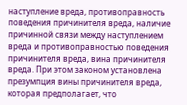наступление вреда, противоправность поведения причинителя вреда, наличие причинной связи между наступлением вреда и противоправностью поведения причинителя вреда, вина причинителя вреда. При этом законом установлена презумпция вины причинителя вреда, которая предполагает, что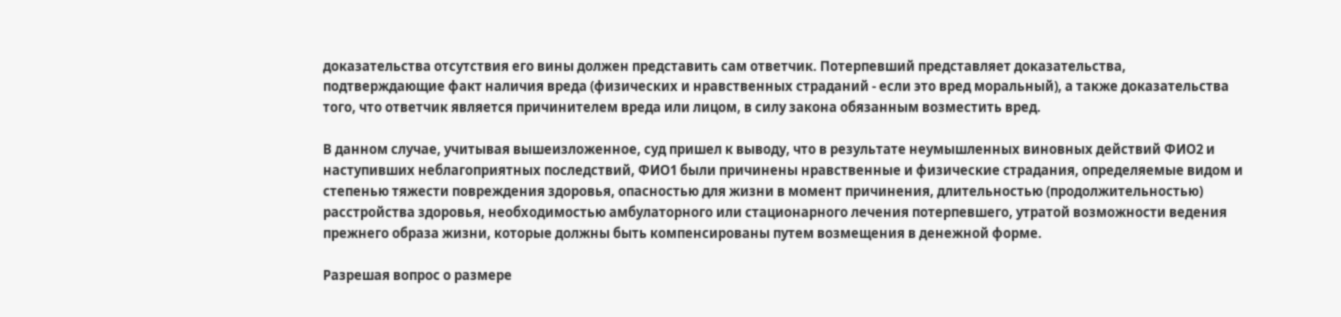доказательства отсутствия его вины должен представить сам ответчик. Потерпевший представляет доказательства, подтверждающие факт наличия вреда (физических и нравственных страданий - если это вред моральный), а также доказательства того, что ответчик является причинителем вреда или лицом, в силу закона обязанным возместить вред.

В данном случае, учитывая вышеизложенное, суд пришел к выводу, что в результате неумышленных виновных действий ФИО2 и наступивших неблагоприятных последствий, ФИО1 были причинены нравственные и физические страдания, определяемые видом и степенью тяжести повреждения здоровья, опасностью для жизни в момент причинения, длительностью (продолжительностью) расстройства здоровья, необходимостью амбулаторного или стационарного лечения потерпевшего, утратой возможности ведения прежнего образа жизни, которые должны быть компенсированы путем возмещения в денежной форме.

Разрешая вопрос о размере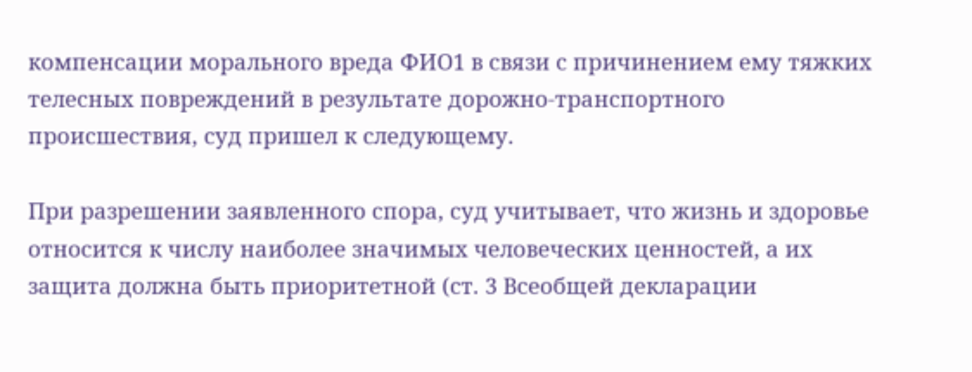компенсации морального вреда ФИО1 в связи с причинением ему тяжких телесных повреждений в результате дорожно-транспортного происшествия, суд пришел к следующему.

При разрешении заявленного спора, суд учитывает, что жизнь и здоровье относится к числу наиболее значимых человеческих ценностей, а их защита должна быть приоритетной (ст. 3 Всеобщей декларации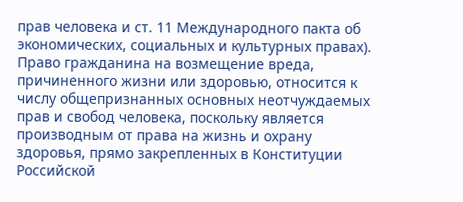прав человека и ст. 11 Международного пакта об экономических, социальных и культурных правах). Право гражданина на возмещение вреда, причиненного жизни или здоровью, относится к числу общепризнанных основных неотчуждаемых прав и свобод человека, поскольку является производным от права на жизнь и охрану здоровья, прямо закрепленных в Конституции Российской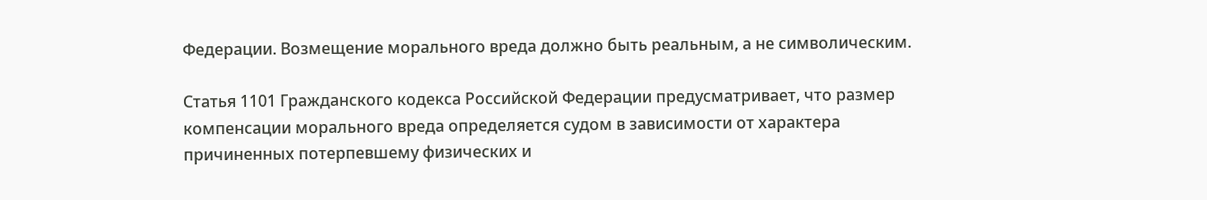Федерации. Возмещение морального вреда должно быть реальным, а не символическим.

Статья 1101 Гражданского кодекса Российской Федерации предусматривает, что размер компенсации морального вреда определяется судом в зависимости от характера причиненных потерпевшему физических и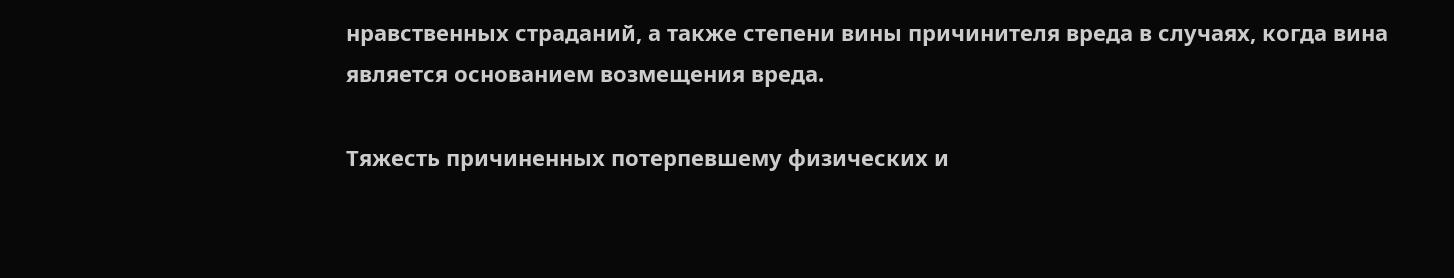нравственных страданий, а также степени вины причинителя вреда в случаях, когда вина является основанием возмещения вреда.

Тяжесть причиненных потерпевшему физических и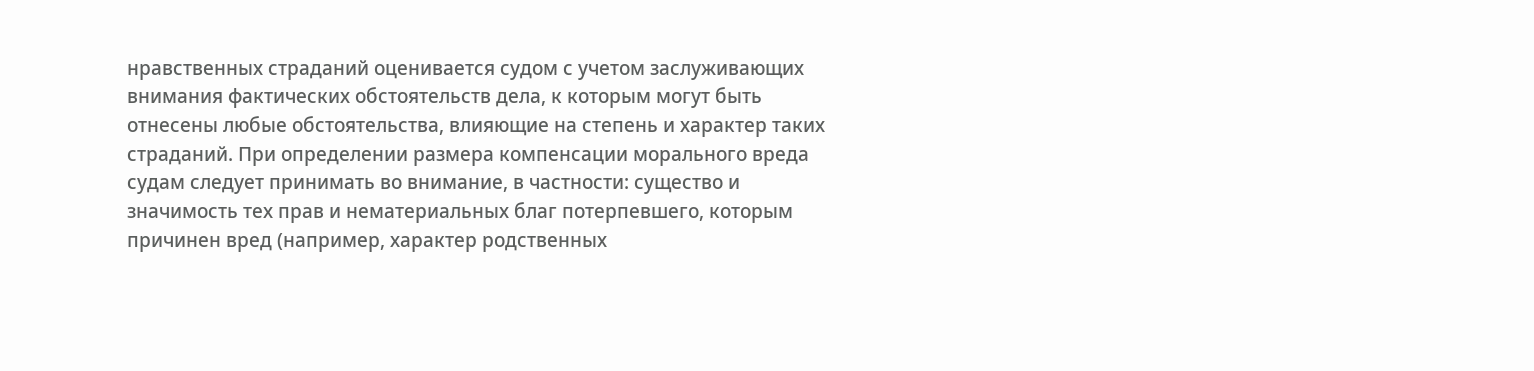нравственных страданий оценивается судом с учетом заслуживающих внимания фактических обстоятельств дела, к которым могут быть отнесены любые обстоятельства, влияющие на степень и характер таких страданий. При определении размера компенсации морального вреда судам следует принимать во внимание, в частности: существо и значимость тех прав и нематериальных благ потерпевшего, которым причинен вред (например, характер родственных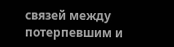связей между потерпевшим и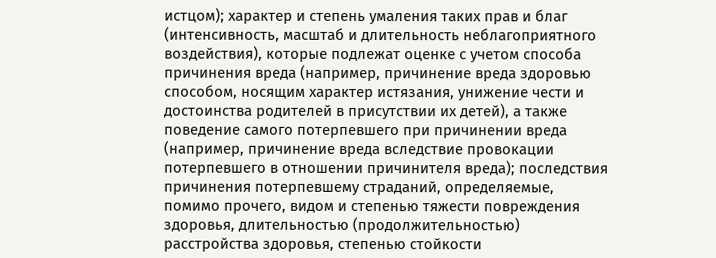истцом); характер и степень умаления таких прав и благ (интенсивность, масштаб и длительность неблагоприятного воздействия), которые подлежат оценке с учетом способа причинения вреда (например, причинение вреда здоровью способом, носящим характер истязания, унижение чести и достоинства родителей в присутствии их детей), а также поведение самого потерпевшего при причинении вреда (например, причинение вреда вследствие провокации потерпевшего в отношении причинителя вреда); последствия причинения потерпевшему страданий, определяемые, помимо прочего, видом и степенью тяжести повреждения здоровья, длительностью (продолжительностью) расстройства здоровья, степенью стойкости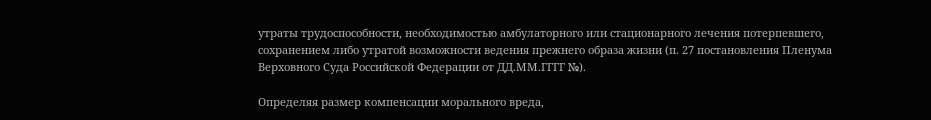утраты трудоспособности, необходимостью амбулаторного или стационарного лечения потерпевшего, сохранением либо утратой возможности ведения прежнего образа жизни (п. 27 постановления Пленума Верховного Суда Российской Федерации от ДД.ММ.ГГГГ №).

Определяя размер компенсации морального вреда,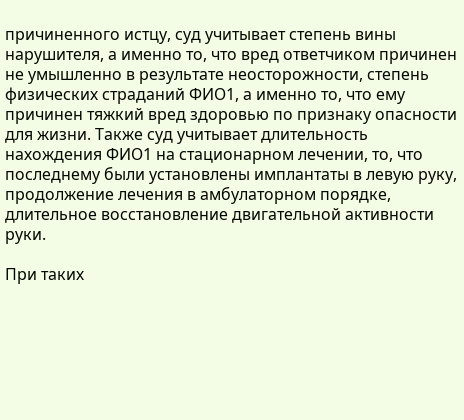причиненного истцу, суд учитывает степень вины нарушителя, а именно то, что вред ответчиком причинен не умышленно в результате неосторожности, степень физических страданий ФИО1, а именно то, что ему причинен тяжкий вред здоровью по признаку опасности для жизни. Также суд учитывает длительность нахождения ФИО1 на стационарном лечении, то, что последнему были установлены имплантаты в левую руку, продолжение лечения в амбулаторном порядке, длительное восстановление двигательной активности руки.

При таких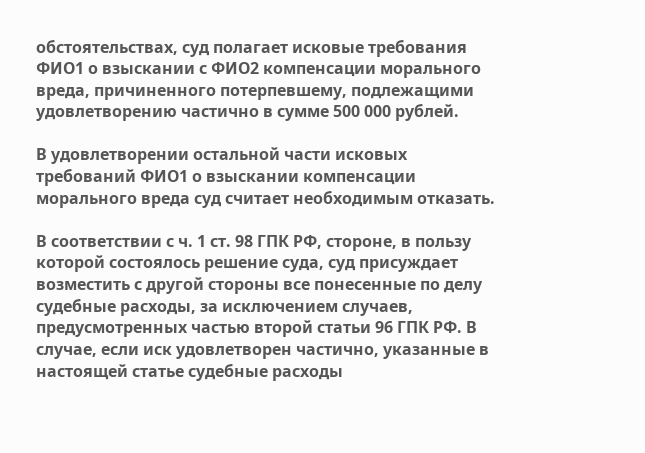обстоятельствах, суд полагает исковые требования ФИО1 о взыскании с ФИО2 компенсации морального вреда, причиненного потерпевшему, подлежащими удовлетворению частично в сумме 500 000 рублей.

В удовлетворении остальной части исковых требований ФИО1 о взыскании компенсации морального вреда суд считает необходимым отказать.

В соответствии с ч. 1 ст. 98 ГПК РФ, стороне, в пользу которой состоялось решение суда, суд присуждает возместить с другой стороны все понесенные по делу судебные расходы, за исключением случаев, предусмотренных частью второй статьи 96 ГПК РФ. В случае, если иск удовлетворен частично, указанные в настоящей статье судебные расходы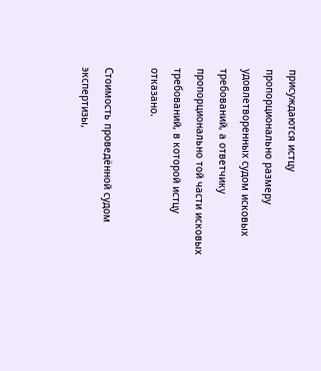присуждаются истцу пропорционально размеру удовлетворенных судом исковых требований, а ответчику пропорционально той части исковых требований, в которой истцу отказано.

Стоимость проведённой судом экспертизы,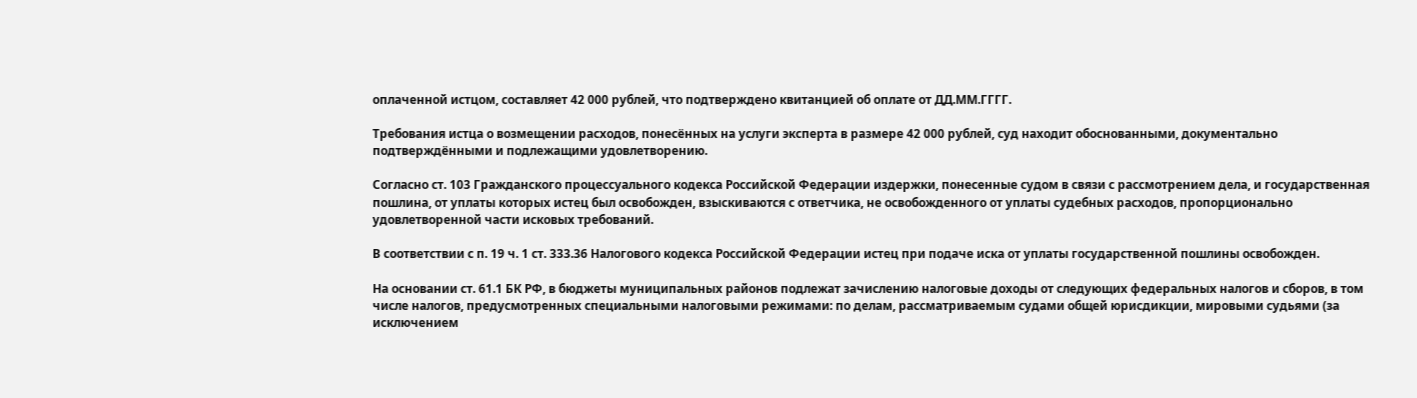оплаченной истцом, составляет 42 000 рублей, что подтверждено квитанцией об оплате от ДД.ММ.ГГГГ.

Требования истца о возмещении расходов, понесённых на услуги эксперта в размере 42 000 рублей, суд находит обоснованными, документально подтверждёнными и подлежащими удовлетворению.

Согласно ст. 103 Гражданского процессуального кодекса Российской Федерации издержки, понесенные судом в связи с рассмотрением дела, и государственная пошлина, от уплаты которых истец был освобожден, взыскиваются с ответчика, не освобожденного от уплаты судебных расходов, пропорционально удовлетворенной части исковых требований.

В соответствии с п. 19 ч. 1 ст. 333.36 Налогового кодекса Российской Федерации истец при подаче иска от уплаты государственной пошлины освобожден.

На основании ст. 61.1 БК РФ, в бюджеты муниципальных районов подлежат зачислению налоговые доходы от следующих федеральных налогов и сборов, в том числе налогов, предусмотренных специальными налоговыми режимами: по делам, рассматриваемым судами общей юрисдикции, мировыми судьями (за исключением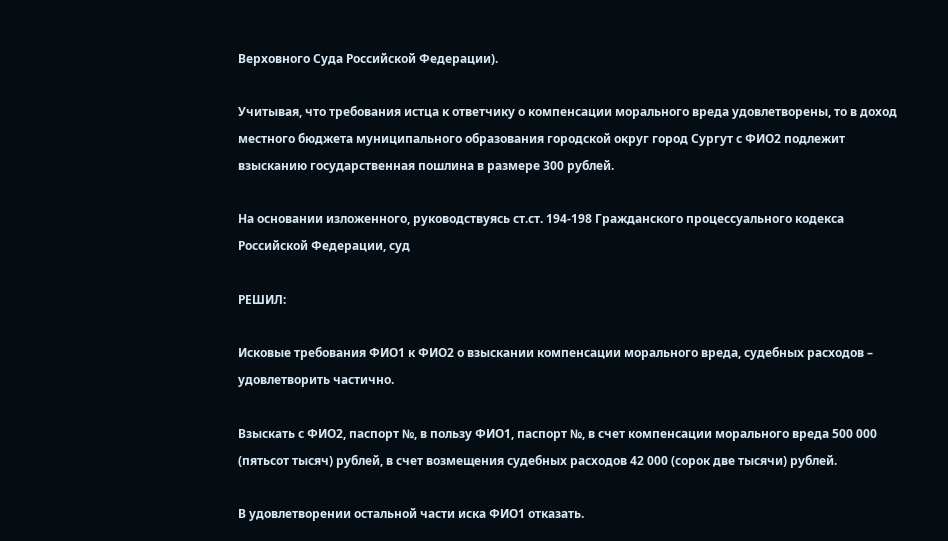Верховного Суда Российской Федерации).

Учитывая, что требования истца к ответчику о компенсации морального вреда удовлетворены, то в доход местного бюджета муниципального образования городской округ город Сургут с ФИО2 подлежит взысканию государственная пошлина в размере 300 рублей.

На основании изложенного, руководствуясь ст.ст. 194-198 Гражданского процессуального кодекса Российской Федерации, суд

РЕШИЛ:

Исковые требования ФИО1 к ФИО2 о взыскании компенсации морального вреда, судебных расходов – удовлетворить частично.

Взыскать с ФИО2, паспорт №, в пользу ФИО1, паспорт №, в счет компенсации морального вреда 500 000 (пятьсот тысяч) рублей, в счет возмещения судебных расходов 42 000 (сорок две тысячи) рублей.

В удовлетворении остальной части иска ФИО1 отказать.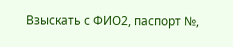Взыскать с ФИО2, паспорт №,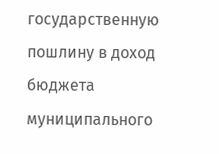государственную пошлину в доход бюджета муниципального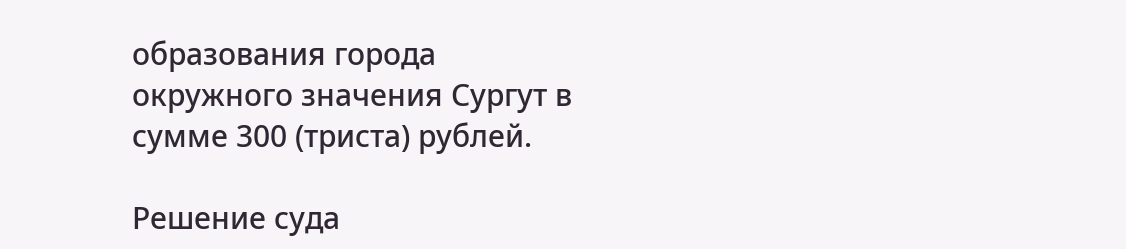образования города окружного значения Сургут в сумме 300 (триста) рублей.

Решение суда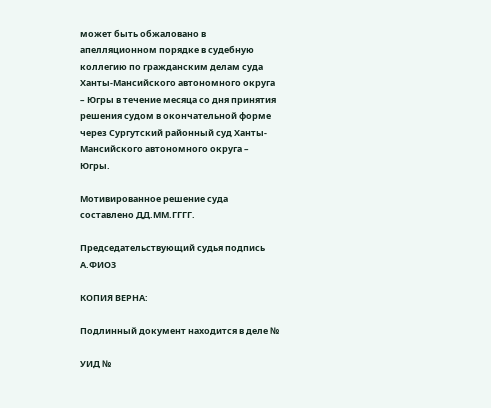может быть обжаловано в апелляционном порядке в судебную коллегию по гражданским делам суда Ханты-Мансийского автономного округа – Югры в течение месяца со дня принятия решения судом в окончательной форме через Сургутский районный суд Ханты-Мансийского автономного округа – Югры.

Мотивированное решение суда составлено ДД.ММ.ГГГГ.

Председательствующий судья подпись А.ФИО3

КОПИЯ ВЕРНА:

Подлинный документ находится в деле №

УИД №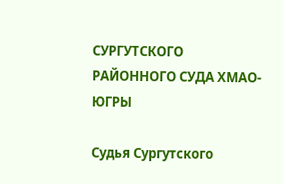СУРГУТСКОГО РАЙОННОГО СУДА ХМАО-ЮГРЫ

Судья Сургутского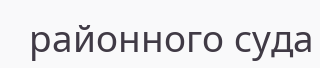районного суда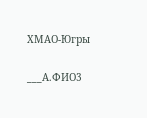ХМАО-Югры

___А.ФИО3